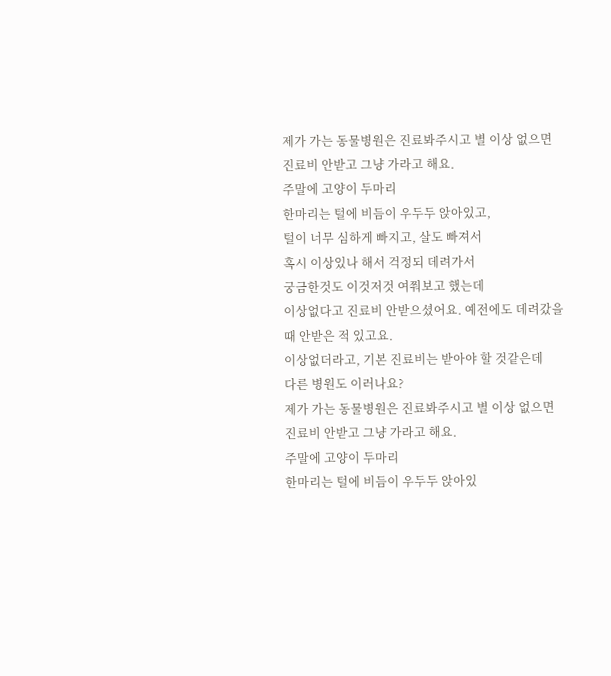제가 가는 동물병원은 진료봐주시고 별 이상 없으면 진료비 안받고 그냥 가라고 해요.
주말에 고양이 두마리
한마리는 털에 비듬이 우두두 앉아있고,
털이 너무 심하게 빠지고, 살도 빠져서
혹시 이상있나 해서 걱정되 데려가서
궁금한것도 이것저것 여쭤보고 했는데
이상없다고 진료비 안받으셨어요. 예전에도 데려갔을때 안받은 적 있고요.
이상없더라고, 기본 진료비는 받아야 할 것같은데
다른 병원도 이러나요?
제가 가는 동물병원은 진료봐주시고 별 이상 없으면 진료비 안받고 그냥 가라고 해요.
주말에 고양이 두마리
한마리는 털에 비듬이 우두두 앉아있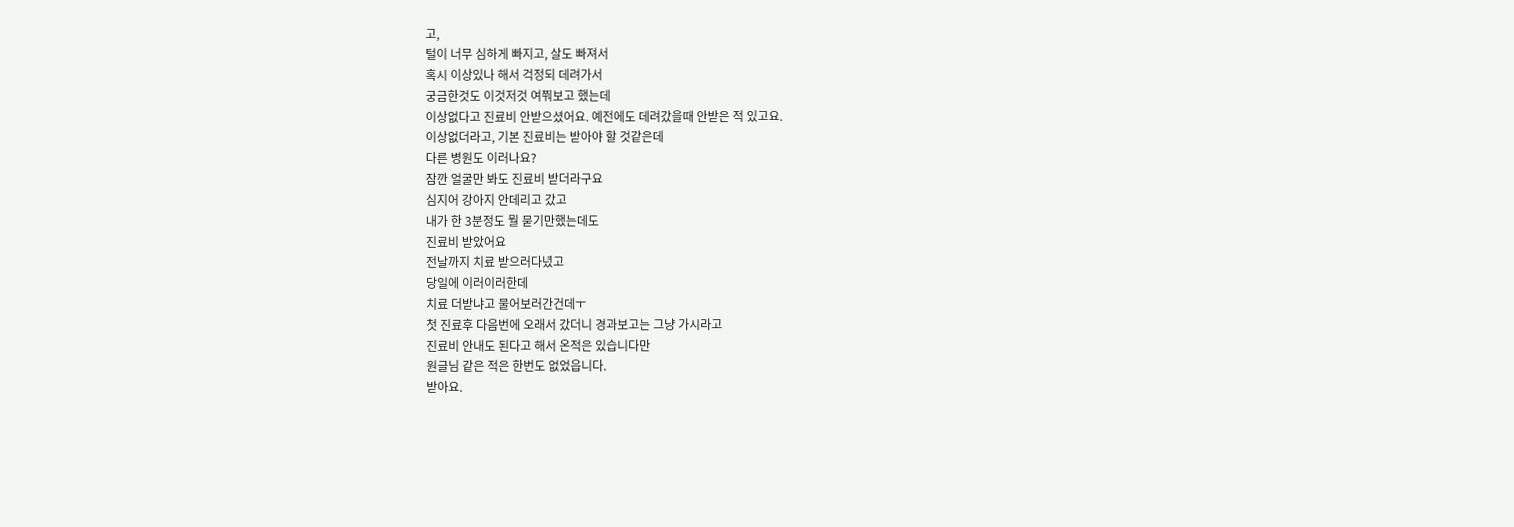고,
털이 너무 심하게 빠지고, 살도 빠져서
혹시 이상있나 해서 걱정되 데려가서
궁금한것도 이것저것 여쭤보고 했는데
이상없다고 진료비 안받으셨어요. 예전에도 데려갔을때 안받은 적 있고요.
이상없더라고, 기본 진료비는 받아야 할 것같은데
다른 병원도 이러나요?
잠깐 얼굴만 봐도 진료비 받더라구요
심지어 강아지 안데리고 갔고
내가 한 3분정도 뭘 묻기만했는데도
진료비 받았어요
전날까지 치료 받으러다녔고
당일에 이러이러한데
치료 더받냐고 물어보러간건데ㅜ
첫 진료후 다음번에 오래서 갔더니 경과보고는 그냥 가시라고
진료비 안내도 된다고 해서 온적은 있습니다만
원글님 같은 적은 한번도 없었읍니다.
받아요.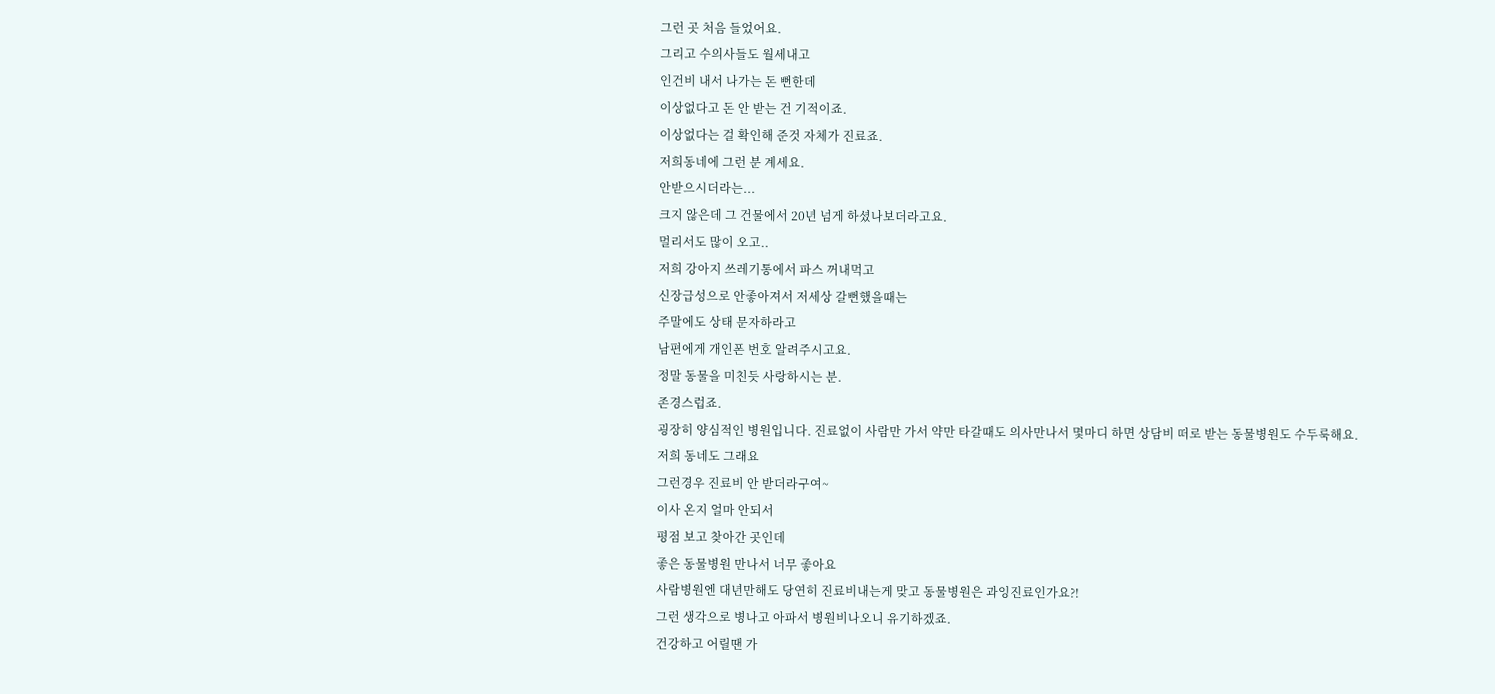그런 곳 처음 들었어요.
그리고 수의사들도 월세내고
인건비 내서 나가는 돈 뻔한데
이상없다고 돈 안 받는 건 기적이죠.
이상없다는 걸 확인해 준것 자체가 진료죠.
저희동네에 그런 분 계세요.
안받으시더라는...
크지 않은데 그 건물에서 20년 넘게 하셨나보더라고요.
멀리서도 많이 오고..
저희 강아지 쓰레기통에서 파스 꺼내먹고
신장급성으로 안좋아져서 저세상 갈뻔했을때는
주말에도 상태 문자하라고
남편에게 개인폰 번호 알려주시고요.
정말 동물을 미친듯 사랑하시는 분.
존경스럽죠.
굉장히 양심적인 병원입니다. 진료없이 사람만 가서 약만 타갈때도 의사만나서 몇마디 하면 상담비 떠로 받는 동물병원도 수두룩해요.
저희 동네도 그래요
그런경우 진료비 안 받더라구여~
이사 온지 얼마 안되서
평점 보고 찾아간 곳인데
좋은 동물병원 만나서 너무 좋아요
사람병원엔 대년만해도 당연히 진료비내는게 맞고 동물병원은 과잉진료인가요?!
그런 생각으로 병나고 아파서 병원비나오니 유기하겠죠.
건강하고 어릴땐 가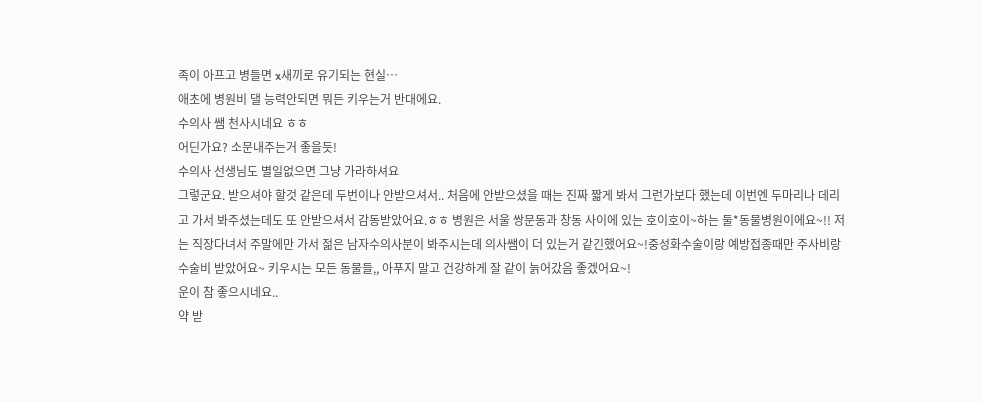족이 아프고 병들면 x새끼로 유기되는 현실…
애초에 병원비 댈 능력안되면 뭐든 키우는거 반대에요.
수의사 쌤 천사시네요 ㅎㅎ
어딘가요? 소문내주는거 좋을듯!
수의사 선생님도 별일없으면 그냥 가라하셔요
그렇군요. 받으셔야 할것 같은데 두번이나 안받으셔서.. 처음에 안받으셨을 때는 진짜 짧게 봐서 그런가보다 했는데 이번엔 두마리나 데리고 가서 봐주셨는데도 또 안받으셔서 감동받았어요.ㅎㅎ 병원은 서울 쌍문동과 창동 사이에 있는 호이호이~하는 둘*동물병원이에요~!! 저는 직장다녀서 주말에만 가서 젊은 남자수의사분이 봐주시는데 의사쌤이 더 있는거 같긴했어요~!중성화수술이랑 예방접종때만 주사비랑 수술비 받았어요~ 키우시는 모든 동물들,, 아푸지 말고 건강하게 잘 같이 늙어갔음 좋겠어요~!
운이 참 좋으시네요..
약 받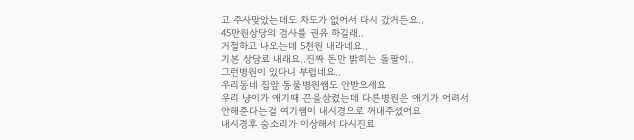고 주사맞았는데도 차도가 없어서 다시 갔거든요..
45만원상당의 검사를 권유 하길래..
거절하고 나오는데 5천원 내라네요..
기본 상담료 내래요..진짜 돈만 밝히는 돌팔이..
그런병원이 있다니 부럽네요..
우리동네 집앞 동물병원쌤도 안받으세요
우리 냥이가 애기때 끈을삼켰는데 다른병원은 애기가 어려서
안해준다는걸 여기쌤이 내시경으로 꺼내주셨어요
내시경후 숨소리가 이상해서 다시진료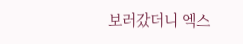보러갔더니 엑스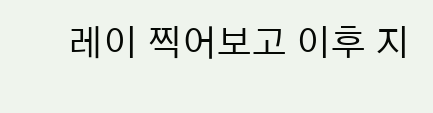레이 찍어보고 이후 지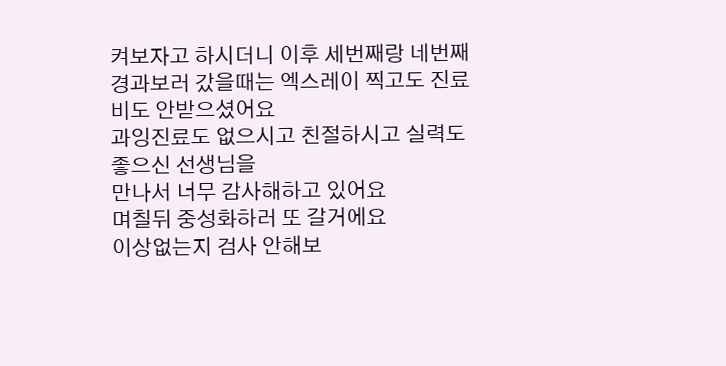켜보자고 하시더니 이후 세번째랑 네번째 경과보러 갔을때는 엑스레이 찍고도 진료비도 안받으셨어요
과잉진료도 없으시고 친절하시고 실력도 좋으신 선생님을
만나서 너무 감사해하고 있어요
며칠뒤 중성화하러 또 갈거에요
이상없는지 검사 안해보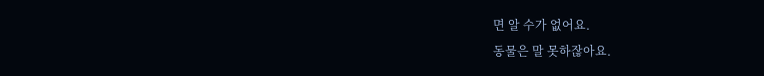면 알 수가 없어요.
동물은 말 못하잖아요.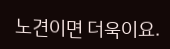노견이면 더욱이요.